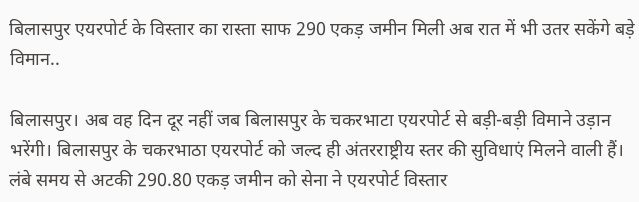बिलासपुर एयरपोर्ट के विस्तार का रास्ता साफ 290 एकड़ जमीन मिली अब रात में भी उतर सकेंगे बड़े विमान..

बिलासपुर। अब वह दिन दूर नहीं जब बिलासपुर के चकरभाटा एयरपोर्ट से बड़ी-बड़ी विमाने उड़ान भरेंगी। बिलासपुर के चकरभाठा एयरपोर्ट को जल्द ही अंतरराष्ट्रीय स्तर की सुविधाएं मिलने वाली हैं। लंबे समय से अटकी 290.80 एकड़ जमीन को सेना ने एयरपोर्ट विस्तार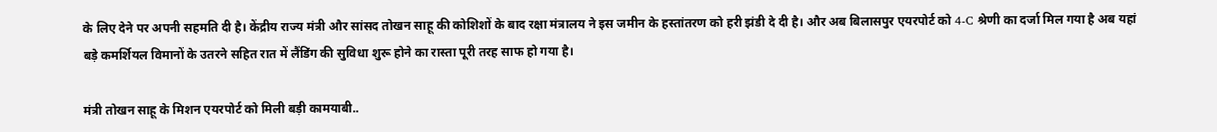के लिए देने पर अपनी सहमति दी है। केंद्रीय राज्य मंत्री और सांसद तोखन साहू की कोशिशों के बाद रक्षा मंत्रालय ने इस जमीन के हस्तांतरण को हरी झंडी दे दी है। और अब बिलासपुर एयरपोर्ट को 4-C श्रेणी का दर्जा मिल गया है अब यहां बड़े कमर्शियल विमानों के उतरने सहित रात में लैंडिंग की सुविधा शुरू होने का रास्ता पूरी तरह साफ हो गया है।

मंत्री तोखन साहू के मिशन एयरपोर्ट को मिली बड़ी कामयाबी..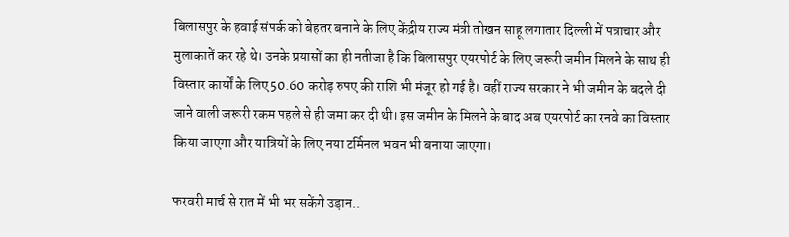बिलासपुर के हवाई संपर्क को बेहतर बनाने के लिए केंद्रीय राज्य मंत्री तोखन साहू लगातार दिल्ली में पत्राचार और मुलाकातें कर रहे थे। उनके प्रयासों का ही नतीजा है कि बिलासपुर एयरपोर्ट के लिए जरूरी जमीन मिलने के साथ ही विस्तार कार्यों के लिए 50.60 करोड़ रुपए की राशि भी मंजूर हो गई है। वहीं राज्य सरकार ने भी जमीन के बदले दी जाने वाली जरूरी रकम पहले से ही जमा कर दी थी। इस जमीन के मिलने के बाद अब एयरपोर्ट का रनवे का विस्तार किया जाएगा और यात्रियों के लिए नया टर्मिनल भवन भी बनाया जाएगा।

फरवरी मार्च से रात में भी भर सकेंगे उड़ान..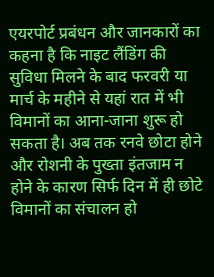एयरपोर्ट प्रबंधन और जानकारों का कहना है कि नाइट लैंडिंग की सुविधा मिलने के बाद फरवरी या मार्च के महीने से यहां रात में भी विमानों का आना-जाना शुरू हो सकता है। अब तक रनवे छोटा होने और रोशनी के पुख्ता इंतजाम न होने के कारण सिर्फ दिन में ही छोटे विमानों का संचालन हो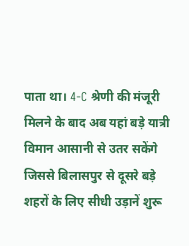पाता था। 4-C श्रेणी की मंजूरी मिलने के बाद अब यहां बड़े यात्री विमान आसानी से उतर सकेंगे जिससे बिलासपुर से दूसरे बड़े शहरों के लिए सीधी उड़ानें शुरू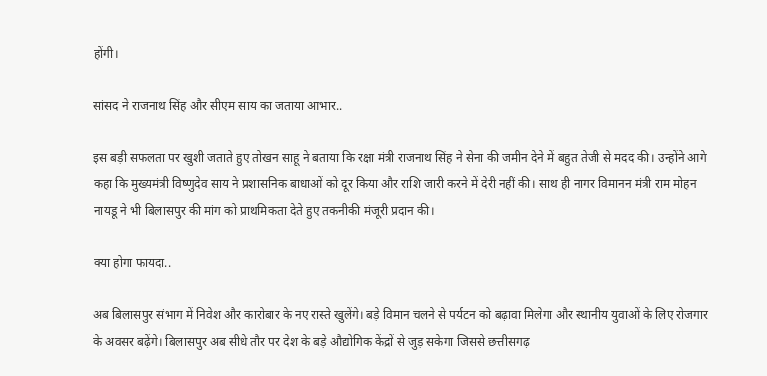होंगी।

सांसद ने राजनाथ सिंह और सीएम साय का जताया आभार..

इस बड़ी सफलता पर खुशी जताते हुए तोखन साहू ने बताया कि रक्षा मंत्री राजनाथ सिंह ने सेना की जमीन देने में बहुत तेजी से मदद की। उन्होंने आगे कहा कि मुख्यमंत्री विष्णुदेव साय ने प्रशासनिक बाधाओं को दूर किया और राशि जारी करने में देरी नहीं की। साथ ही नागर विमानन मंत्री राम मोहन नायडू ने भी बिलासपुर की मांग को प्राथमिकता देते हुए तकनीकी मंजूरी प्रदान की।

क्या होगा फायदा..

अब बिलासपुर संभाग में निवेश और कारोबार के नए रास्ते खुलेंगे। बड़े विमान चलने से पर्यटन को बढ़ावा मिलेगा और स्थानीय युवाओं के लिए रोजगार के अवसर बढ़ेंगे। बिलासपुर अब सीधे तौर पर देश के बड़े औद्योगिक केंद्रों से जुड़ सकेगा जिससे छत्तीसगढ़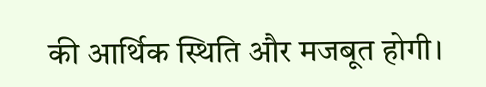की आर्थिक स्थिति और मजबूत होगी।